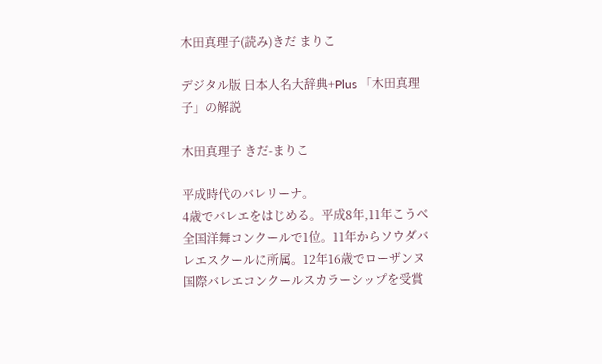木田真理子(読み)きだ まりこ

デジタル版 日本人名大辞典+Plus 「木田真理子」の解説

木田真理子 きだ-まりこ

平成時代のバレリーナ。
4歳でバレエをはじめる。平成8年,11年こうべ全国洋舞コンクールで1位。11年からソウダバレエスクールに所属。12年16歳でローザンヌ国際バレエコンクールスカラーシップを受賞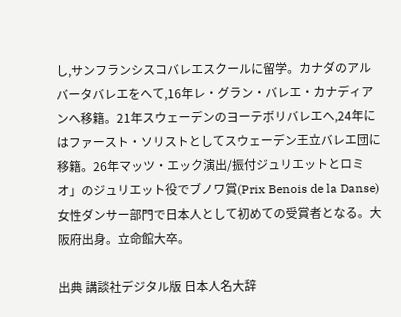し,サンフランシスコバレエスクールに留学。カナダのアルバータバレエをへて,16年レ・グラン・バレエ・カナディアンへ移籍。21年スウェーデンのヨーテボリバレエへ,24年にはファースト・ソリストとしてスウェーデン王立バレエ団に移籍。26年マッツ・エック演出/振付ジュリエットとロミオ」のジュリエット役でブノワ賞(Prix Benois de la Danse)女性ダンサー部門で日本人として初めての受賞者となる。大阪府出身。立命館大卒。

出典 講談社デジタル版 日本人名大辞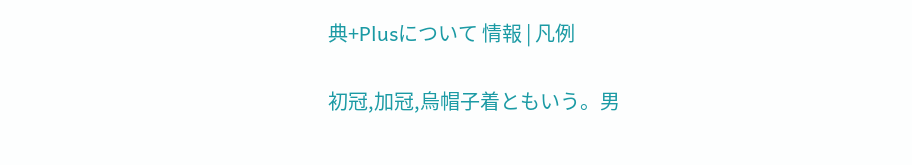典+Plusについて 情報 | 凡例

初冠,加冠,烏帽子着ともいう。男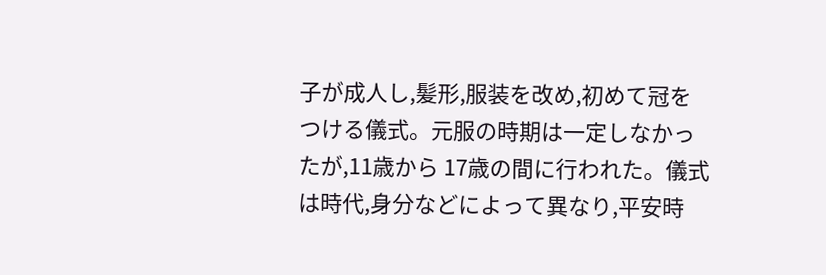子が成人し,髪形,服装を改め,初めて冠をつける儀式。元服の時期は一定しなかったが,11歳から 17歳の間に行われた。儀式は時代,身分などによって異なり,平安時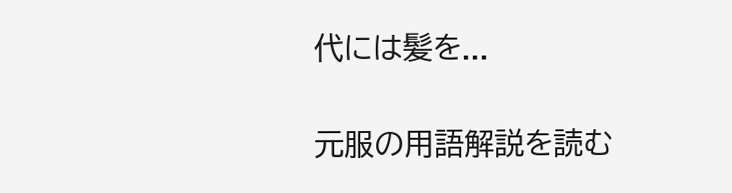代には髪を...

元服の用語解説を読む